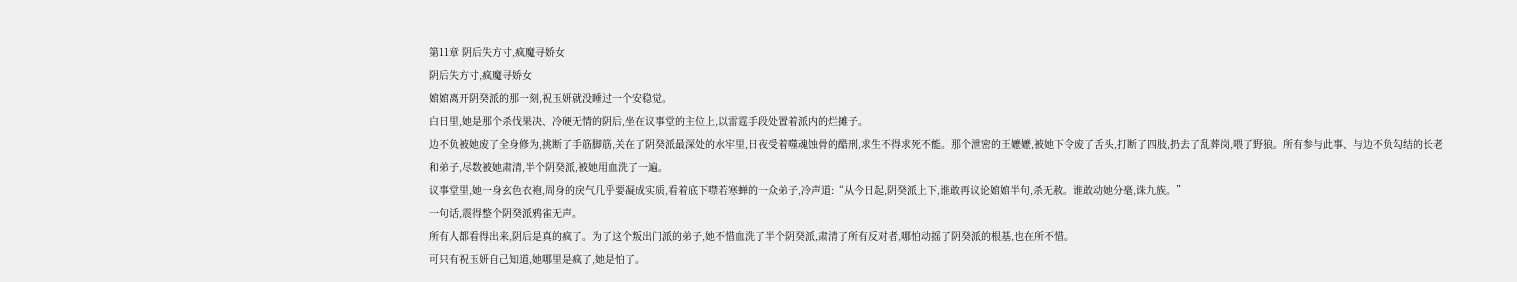第11章 阴后失方寸,疯魔寻娇女
阴后失方寸,疯魔寻娇女
婠婠离开阴癸派的那一刻,祝玉妍就没睡过一个安稳觉。
白日里,她是那个杀伐果决、冷硬无情的阴后,坐在议事堂的主位上,以雷霆手段处置着派内的烂摊子。
边不负被她废了全身修为,挑断了手筋脚筋,关在了阴癸派最深处的水牢里,日夜受着噬魂蚀骨的酷刑,求生不得求死不能。那个泄密的王嬷嬷,被她下令废了舌头,打断了四肢,扔去了乱葬岗,喂了野狼。所有参与此事、与边不负勾结的长老和弟子,尽数被她肃清,半个阴癸派,被她用血洗了一遍。
议事堂里,她一身玄色衣袍,周身的戾气几乎要凝成实质,看着底下噤若寒蝉的一众弟子,冷声道:“从今日起,阴癸派上下,谁敢再议论婠婠半句,杀无赦。谁敢动她分毫,诛九族。”
一句话,震得整个阴癸派鸦雀无声。
所有人都看得出来,阴后是真的疯了。为了这个叛出门派的弟子,她不惜血洗了半个阴癸派,肃清了所有反对者,哪怕动摇了阴癸派的根基,也在所不惜。
可只有祝玉妍自己知道,她哪里是疯了,她是怕了。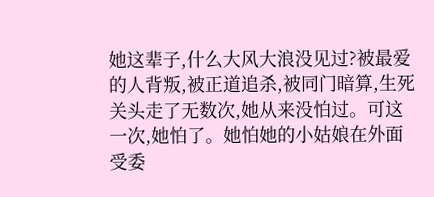她这辈子,什么大风大浪没见过?被最爱的人背叛,被正道追杀,被同门暗算,生死关头走了无数次,她从来没怕过。可这一次,她怕了。她怕她的小姑娘在外面受委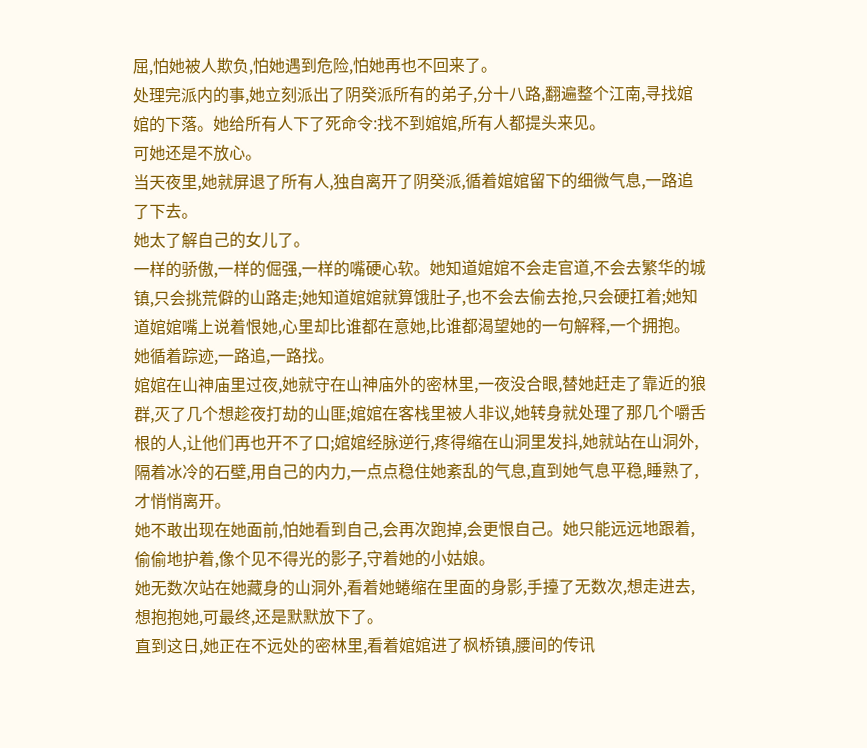屈,怕她被人欺负,怕她遇到危险,怕她再也不回来了。
处理完派内的事,她立刻派出了阴癸派所有的弟子,分十八路,翻遍整个江南,寻找婠婠的下落。她给所有人下了死命令:找不到婠婠,所有人都提头来见。
可她还是不放心。
当天夜里,她就屏退了所有人,独自离开了阴癸派,循着婠婠留下的细微气息,一路追了下去。
她太了解自己的女儿了。
一样的骄傲,一样的倔强,一样的嘴硬心软。她知道婠婠不会走官道,不会去繁华的城镇,只会挑荒僻的山路走;她知道婠婠就算饿肚子,也不会去偷去抢,只会硬扛着;她知道婠婠嘴上说着恨她,心里却比谁都在意她,比谁都渴望她的一句解释,一个拥抱。
她循着踪迹,一路追,一路找。
婠婠在山神庙里过夜,她就守在山神庙外的密林里,一夜没合眼,替她赶走了靠近的狼群,灭了几个想趁夜打劫的山匪;婠婠在客栈里被人非议,她转身就处理了那几个嚼舌根的人,让他们再也开不了口;婠婠经脉逆行,疼得缩在山洞里发抖,她就站在山洞外,隔着冰冷的石壁,用自己的内力,一点点稳住她紊乱的气息,直到她气息平稳,睡熟了,才悄悄离开。
她不敢出现在她面前,怕她看到自己,会再次跑掉,会更恨自己。她只能远远地跟着,偷偷地护着,像个见不得光的影子,守着她的小姑娘。
她无数次站在她藏身的山洞外,看着她蜷缩在里面的身影,手擡了无数次,想走进去,想抱抱她,可最终,还是默默放下了。
直到这日,她正在不远处的密林里,看着婠婠进了枫桥镇,腰间的传讯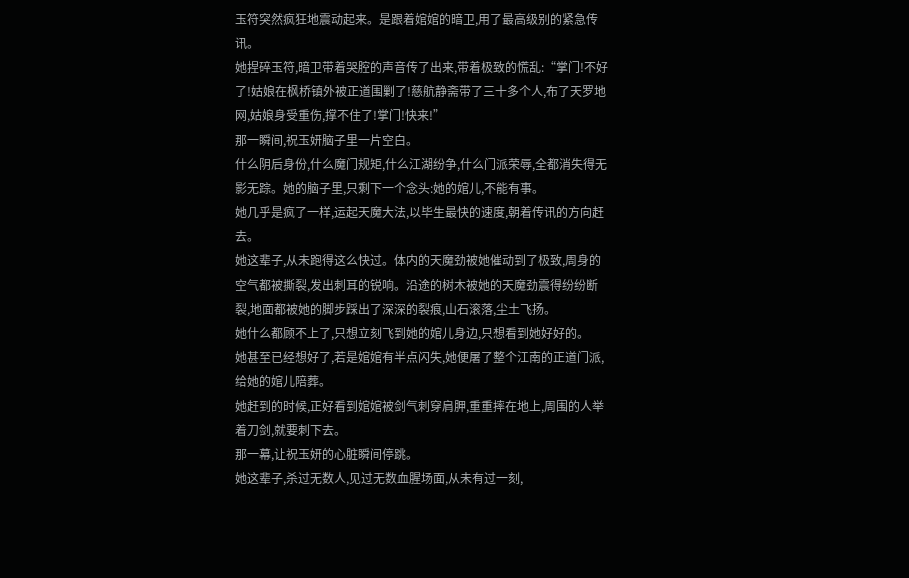玉符突然疯狂地震动起来。是跟着婠婠的暗卫,用了最高级别的紧急传讯。
她捏碎玉符,暗卫带着哭腔的声音传了出来,带着极致的慌乱:“掌门!不好了!姑娘在枫桥镇外被正道围剿了!慈航静斋带了三十多个人,布了天罗地网,姑娘身受重伤,撑不住了!掌门!快来!”
那一瞬间,祝玉妍脑子里一片空白。
什么阴后身份,什么魔门规矩,什么江湖纷争,什么门派荣辱,全都消失得无影无踪。她的脑子里,只剩下一个念头:她的婠儿,不能有事。
她几乎是疯了一样,运起天魔大法,以毕生最快的速度,朝着传讯的方向赶去。
她这辈子,从未跑得这么快过。体内的天魔劲被她催动到了极致,周身的空气都被撕裂,发出刺耳的锐响。沿途的树木被她的天魔劲震得纷纷断裂,地面都被她的脚步踩出了深深的裂痕,山石滚落,尘土飞扬。
她什么都顾不上了,只想立刻飞到她的婠儿身边,只想看到她好好的。
她甚至已经想好了,若是婠婠有半点闪失,她便屠了整个江南的正道门派,给她的婠儿陪葬。
她赶到的时候,正好看到婠婠被剑气刺穿肩胛,重重摔在地上,周围的人举着刀剑,就要刺下去。
那一幕,让祝玉妍的心脏瞬间停跳。
她这辈子,杀过无数人,见过无数血腥场面,从未有过一刻,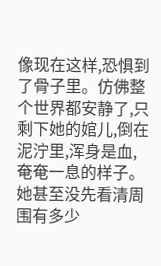像现在这样,恐惧到了骨子里。仿佛整个世界都安静了,只剩下她的婠儿,倒在泥泞里,浑身是血,奄奄一息的样子。
她甚至没先看清周围有多少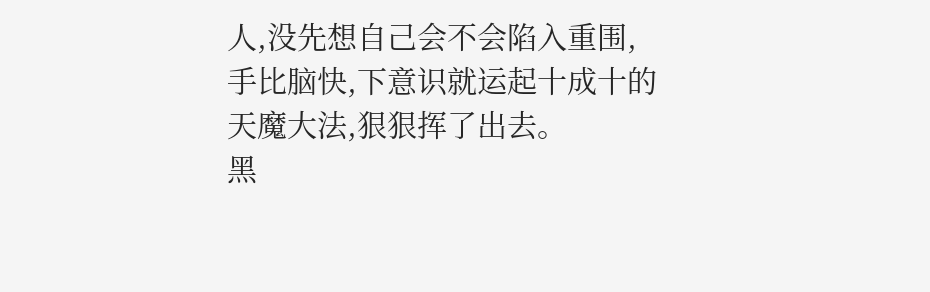人,没先想自己会不会陷入重围,手比脑快,下意识就运起十成十的天魔大法,狠狠挥了出去。
黑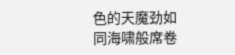色的天魔劲如同海啸般席卷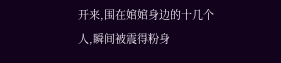开来,围在婠婠身边的十几个人,瞬间被震得粉身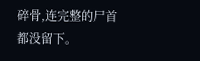碎骨,连完整的尸首都没留下。